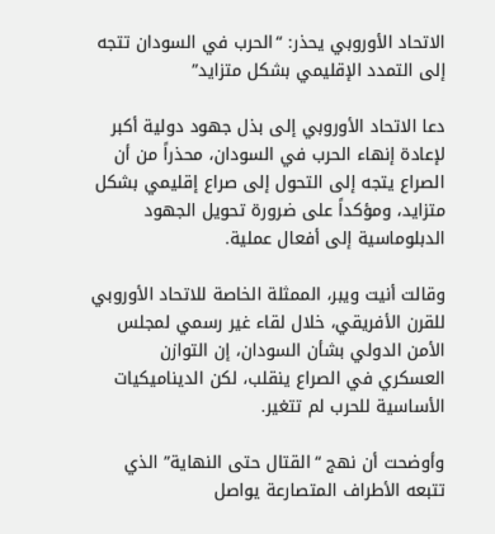الاتحاد الأوروبي يحذر: “الحرب في السودان تتجه إلى التمدد الإقليمي بشكل متزايد”

دعا الاتحاد الأوروبي إلى بذل جهود دولية أكبر لإعادة إنهاء الحرب في السودان، محذراً من أن الصراع يتجه إلى التحول إلى صراع إقليمي بشكل متزايد، ومؤكداً على ضرورة تحويل الجهود الدبلوماسية إلى أفعال عملية.

وقالت أنيت ويبر، الممثلة الخاصة للاتحاد الأوروبي للقرن الأفريقي، خلال لقاء غير رسمي لمجلس الأمن الدولي بشأن السودان، إن التوازن العسكري في الصراع ينقلب، لكن الديناميكيات الأساسية للحرب لم تتغير.

وأوضحت أن نهج “القتال حتى النهاية” الذي تتبعه الأطراف المتصارعة يواصل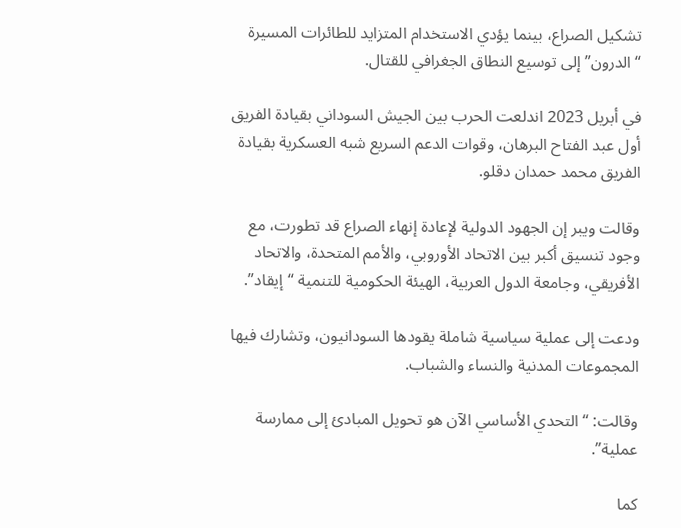تشكيل الصراع، بينما يؤدي الاستخدام المتزايد للطائرات المسيرة “الدرون” إلى توسيع النطاق الجغرافي للقتال.

في أبريل 2023 اندلعت الحرب بين الجيش السوداني بقيادة الفريق أول عبد الفتاح البرهان، وقوات الدعم السريع شبه العسكرية بقيادة الفريق محمد حمدان دقلو.

وقالت ويبر إن الجهود الدولية لإعادة إنهاء الصراع قد تطورت، مع وجود تنسيق أكبر بين الاتحاد الأوروبي، والأمم المتحدة، والاتحاد الأفريقي، وجامعة الدول العربية، الهيئة الحكومية للتنمية “إيقاد”.

ودعت إلى عملية سياسية شاملة يقودها السودانيون، وتشارك فيها المجموعات المدنية والنساء والشباب.

وقالت: “التحدي الأساسي الآن هو تحويل المبادئ إلى ممارسة عملية”.

كما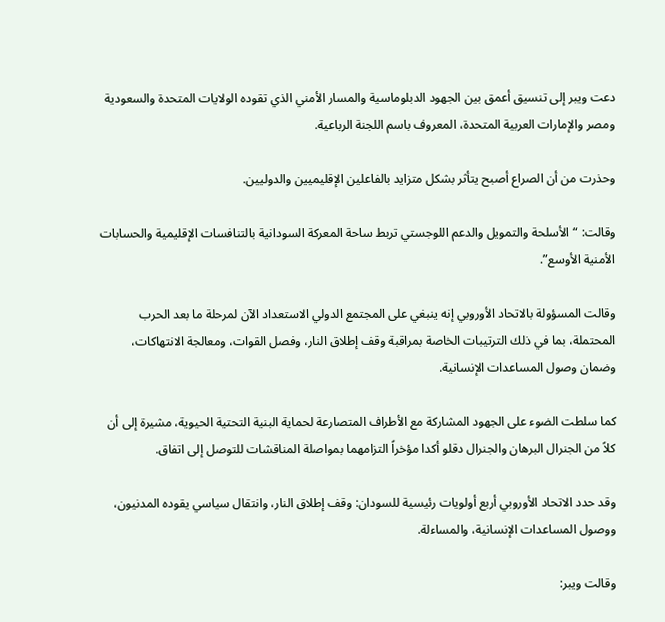دعت ويبر إلى تنسيق أعمق بين الجهود الدبلوماسية والمسار الأمني الذي تقوده الولايات المتحدة والسعودية ومصر والإمارات العربية المتحدة، المعروف باسم اللجنة الرباعية.

وحذرت من أن الصراع أصبح يتأثر بشكل متزايد بالفاعلين الإقليميين والدوليين.

وقالت: “الأسلحة والتمويل والدعم اللوجستي تربط ساحة المعركة السودانية بالتنافسات الإقليمية والحسابات الأمنية الأوسع”.

وقالت المسؤولة بالاتحاد الأوروبي إنه ينبغي على المجتمع الدولي الاستعداد الآن لمرحلة ما بعد الحرب المحتملة، بما في ذلك الترتيبات الخاصة بمراقبة وقف إطلاق النار، وفصل القوات، ومعالجة الانتهاكات، وضمان وصول المساعدات الإنسانية.

كما سلطت الضوء على الجهود المشاركة مع الأطراف المتصارعة لحماية البنية التحتية الحيوية، مشيرة إلى أن كلاً من الجنرال البرهان والجنرال دقلو أكدا مؤخراً التزامهما بمواصلة المناقشات للتوصل إلى اتفاق.

وقد حدد الاتحاد الأوروبي أربع أولويات رئيسية للسودان: وقف إطلاق النار، وانتقال سياسي يقوده المدنيون، ووصول المساعدات الإنسانية، والمساءلة.

وقالت ويبر: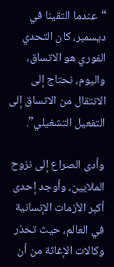“عندما التقينا في ديسمبر، كان التحدي الفوري هو الاتساق، واليوم، نحتاج إلى الانتقال من الاتساق إلى التفعيل التشغيلي”.

وأدى الصراع إلى نزوح الملايين، وأوجد إحدى أكبر الأزمات الإنسانية في العالم، حيث تحذر وكالات الإغاثة من أن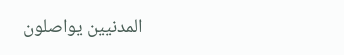المدنيين يواصلون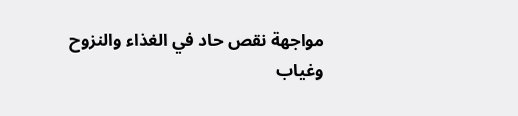مواجهة نقص حاد في الغذاء والنزوح وغياب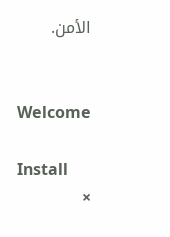الأمن.


Welcome

Install
×